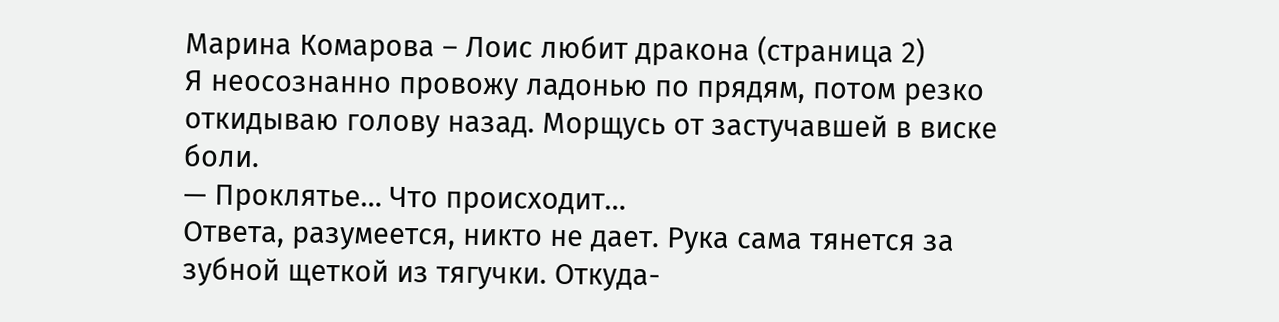Марина Комарова – Лоис любит дракона (страница 2)
Я неосознанно провожу ладонью по прядям, потом резко откидываю голову назад. Морщусь от застучавшей в виске боли.
— Проклятье… Что происходит…
Ответа, разумеется, никто не дает. Рука сама тянется за зубной щеткой из тягучки. Откуда-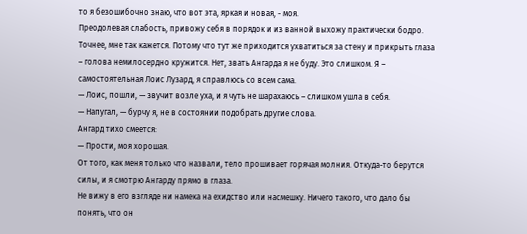то я безошибочно знаю, что вот эта, яркая и новая, - моя.
Преодолевая слабость, привожу себя в порядок и из ванной выхожу практически бодро. Точнее, мне так кажется. Потому что тут же приходится ухватиться за стену и прикрыть глаза – голова немилосердно кружится. Нет, звать Ангарда я не буду. Это слишком. Я – самостоятельная Лоис Лузард, я справлюсь со всем сама.
— Лоис, пошли, — звучит возле уха, и я чуть не шарахаюсь – слишком ушла в себя.
— Напугал, — бурчу я, не в состоянии подобрать другие слова.
Ангард тихо смеется:
— Прости, моя хорошая.
От того, как меня только что назвали, тело прошивает горячая молния. Откуда-то берутся силы, и я смотрю Ангарду прямо в глаза.
Не вижу в его взгляде ни намека на ехидство или насмешку. Ничего такого, что дало бы понять, что он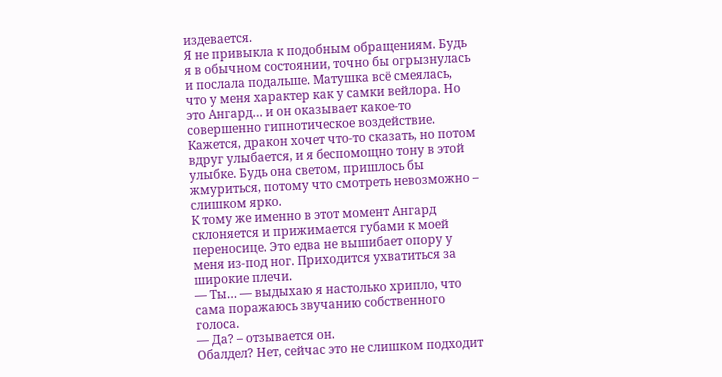издевается.
Я не привыкла к подобным обращениям. Будь я в обычном состоянии, точно бы огрызнулась и послала подальше. Матушка всё смеялась, что у меня характер как у самки вейлора. Но это Ангард… и он оказывает какое-то совершенно гипнотическое воздействие.
Кажется, дракон хочет что-то сказать, но потом вдруг улыбается, и я беспомощно тону в этой улыбке. Будь она светом, пришлось бы жмуриться, потому что смотреть невозможно – слишком ярко.
К тому же именно в этот момент Ангард склоняется и прижимается губами к моей переносице. Это едва не вышибает опору у меня из-под ног. Приходится ухватиться за широкие плечи.
— Ты… — выдыхаю я настолько хрипло, что сама поражаюсь звучанию собственного голоса.
— Да? – отзывается он.
Обалдел? Нет, сейчас это не слишком подходит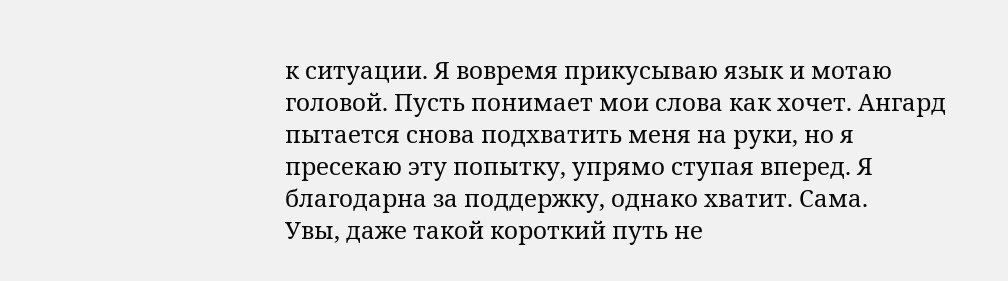к ситуации. Я вовремя прикусываю язык и мотаю головой. Пусть понимает мои слова как хочет. Ангард пытается снова подхватить меня на руки, но я пресекаю эту попытку, упрямо ступая вперед. Я благодарна за поддержку, однако хватит. Сама.
Увы, даже такой короткий путь не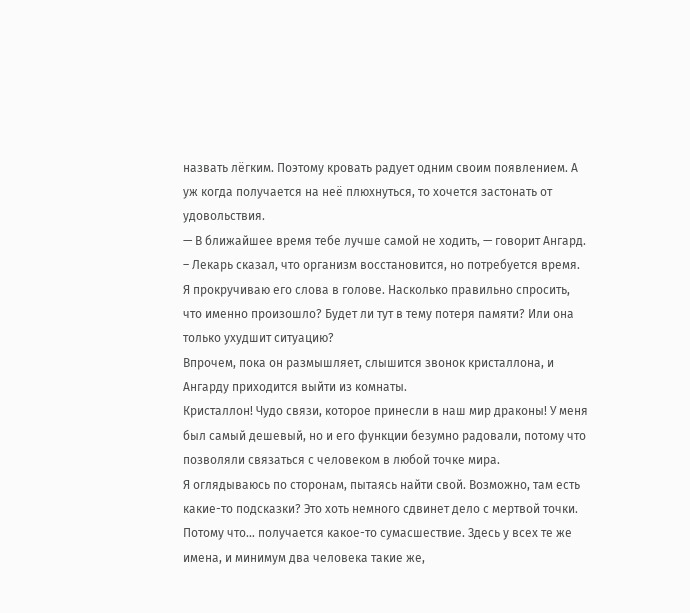назвать лёгким. Поэтому кровать радует одним своим появлением. А уж когда получается на неё плюхнуться, то хочется застонать от удовольствия.
— В ближайшее время тебе лучше самой не ходить, — говорит Ангард. – Лекарь сказал, что организм восстановится, но потребуется время.
Я прокручиваю его слова в голове. Насколько правильно спросить, что именно произошло? Будет ли тут в тему потеря памяти? Или она только ухудшит ситуацию?
Впрочем, пока он размышляет, слышится звонок кристаллона, и Ангарду приходится выйти из комнаты.
Кристаллон! Чудо связи, которое принесли в наш мир драконы! У меня был самый дешевый, но и его функции безумно радовали, потому что позволяли связаться с человеком в любой точке мира.
Я оглядываюсь по сторонам, пытаясь найти свой. Возможно, там есть какие-то подсказки? Это хоть немного сдвинет дело с мертвой точки.
Потому что… получается какое-то сумасшествие. Здесь у всех те же имена, и минимум два человека такие же,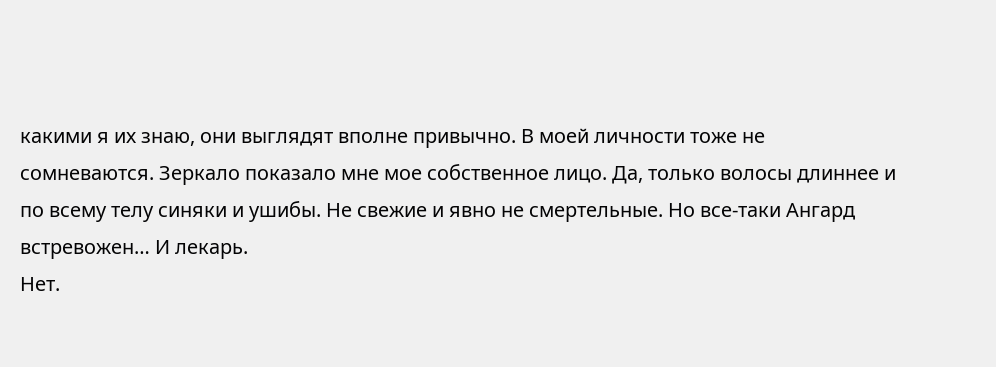какими я их знаю, они выглядят вполне привычно. В моей личности тоже не сомневаются. Зеркало показало мне мое собственное лицо. Да, только волосы длиннее и по всему телу синяки и ушибы. Не свежие и явно не смертельные. Но все-таки Ангард встревожен… И лекарь.
Нет.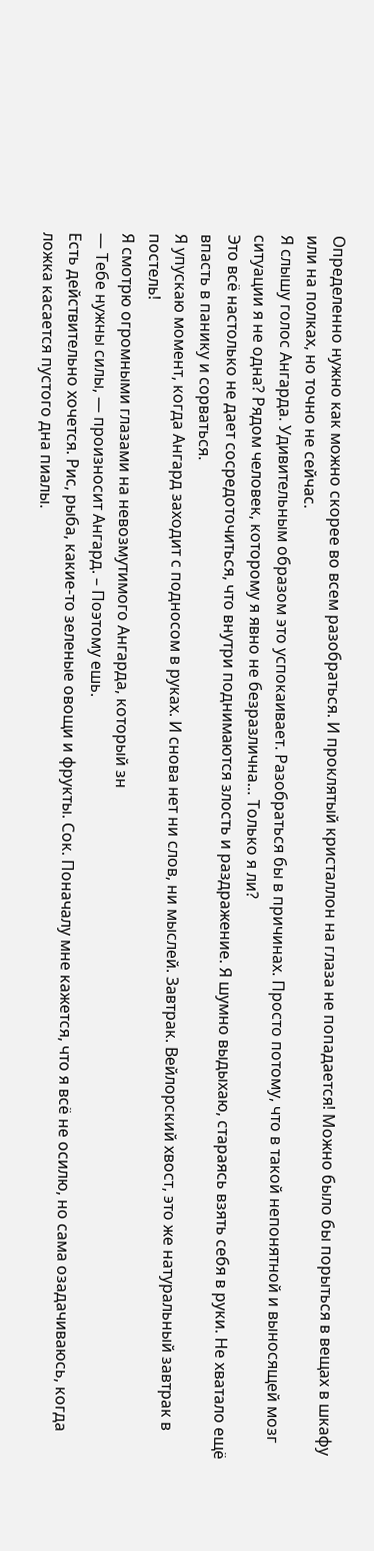Определенно нужно как можно скорее во всем разобраться. И проклятый кристаллон на глаза не попадается! Можно было бы порыться в вещах в шкафу или на полках, но точно не сейчас.
Я слышу голос Ангарда. Удивительным образом это успокаивает. Разобраться бы в причинах. Просто потому, что в такой непонятной и выносящей мозг ситуации я не одна? Рядом человек, которому я явно не безразлична… Только я ли?
Это всё настолько не дает сосредоточиться, что внутри поднимаются злость и раздражение. Я шумно выдыхаю, стараясь взять себя в руки. Не хватало ещё впасть в панику и сорваться.
Я упускаю момент, когда Ангард заходит с подносом в руках. И снова нет ни слов, ни мыслей. Завтрак. Вейлорский хвост, это же натуральный завтрак в постель!
Я смотрю огромными глазами на невозмутимого Ангарда, который зн
— Тебе нужны силы, — произносит Ангард. – Поэтому ешь.
Есть действительно хочется. Рис, рыба, какие-то зеленые овощи и фрукты. Сок. Поначалу мне кажется, что я всё не осилю, но сама озадачиваюсь, когда ложка касается пустого дна пиалы.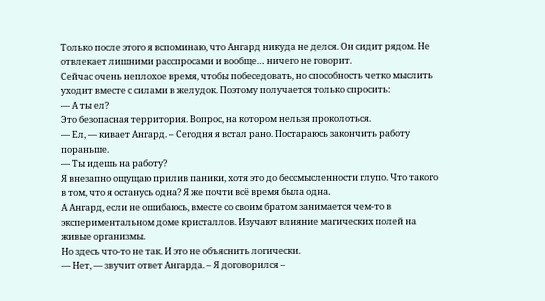Только после этого я вспоминаю, что Ангард никуда не делся. Он сидит рядом. Не отвлекает лишними расспросами и вообще… ничего не говорит.
Сейчас очень неплохое время, чтобы побеседовать, но способность четко мыслить уходит вместе с силами в желудок. Поэтому получается только спросить:
— А ты ел?
Это безопасная территория. Вопрос, на котором нельзя проколоться.
— Ел, — кивает Ангард. – Сегодня я встал рано. Постараюсь закончить работу пораньше.
— Ты идешь на работу?
Я внезапно ощущаю прилив паники, хотя это до бессмысленности глупо. Что такого в том, что я останусь одна? Я же почти всё время была одна.
А Ангард, если не ошибаюсь, вместе со своим братом занимается чем-то в экспериментальном доме кристаллов. Изучают влияние магических полей на живые организмы.
Но здесь что-то не так. И это не объяснить логически.
— Нет, — звучит ответ Ангарда. – Я договорился –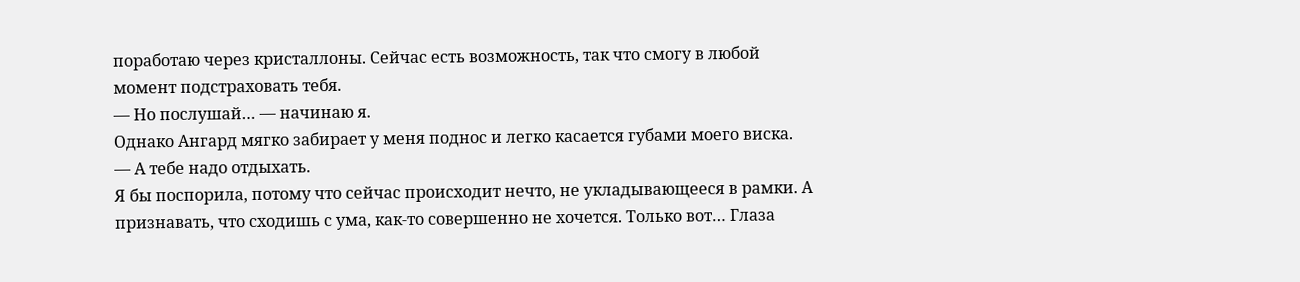поработаю через кристаллоны. Сейчас есть возможность, так что смогу в любой момент подстраховать тебя.
— Но послушай… — начинаю я.
Однако Ангард мягко забирает у меня поднос и легко касается губами моего виска.
— А тебе надо отдыхать.
Я бы поспорила, потому что сейчас происходит нечто, не укладывающееся в рамки. А признавать, что сходишь с ума, как-то совершенно не хочется. Только вот… Глаза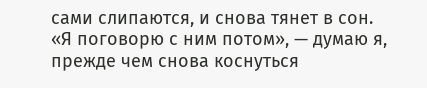сами слипаются, и снова тянет в сон.
«Я поговорю с ним потом», — думаю я, прежде чем снова коснуться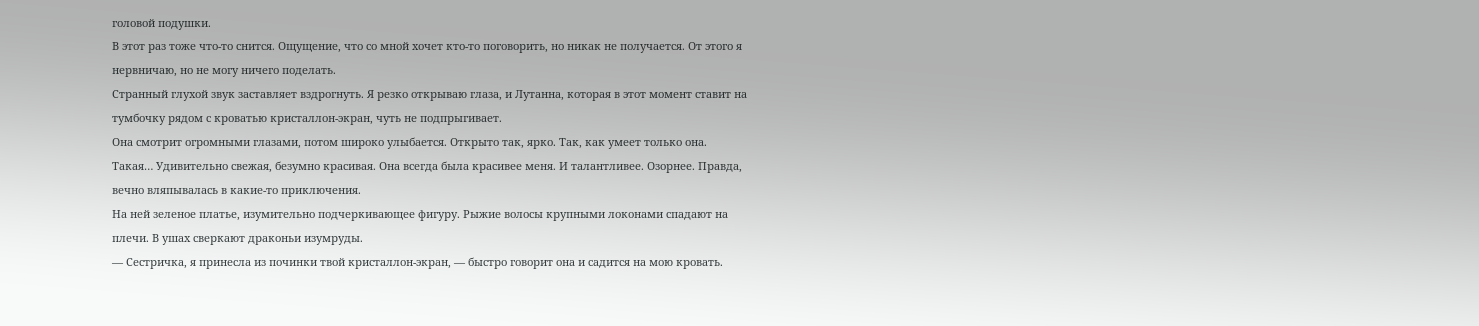головой подушки.
В этот раз тоже что-то снится. Ощущение, что со мной хочет кто-то поговорить, но никак не получается. От этого я нервничаю, но не могу ничего поделать.
Странный глухой звук заставляет вздрогнуть. Я резко открываю глаза, и Лутанна, которая в этот момент ставит на тумбочку рядом с кроватью кристаллон-экран, чуть не подпрыгивает.
Она смотрит огромными глазами, потом широко улыбается. Открыто так, ярко. Так, как умеет только она.
Такая… Удивительно свежая, безумно красивая. Она всегда была красивее меня. И талантливее. Озорнее. Правда, вечно вляпывалась в какие-то приключения.
На ней зеленое платье, изумительно подчеркивающее фигуру. Рыжие волосы крупными локонами спадают на плечи. В ушах сверкают драконьи изумруды.
— Сестричка, я принесла из починки твой кристаллон-экран, — быстро говорит она и садится на мою кровать.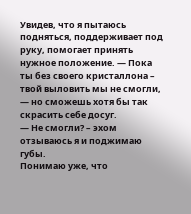Увидев, что я пытаюсь подняться, поддерживает под руку, помогает принять нужное положение. — Пока ты без своего кристаллона – твой выловить мы не смогли, — но сможешь хотя бы так скрасить себе досуг.
— Не смогли? – эхом отзываюсь я и поджимаю губы.
Понимаю уже, что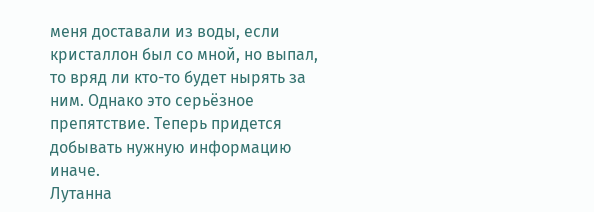меня доставали из воды, если кристаллон был со мной, но выпал, то вряд ли кто-то будет нырять за ним. Однако это серьёзное препятствие. Теперь придется добывать нужную информацию иначе.
Лутанна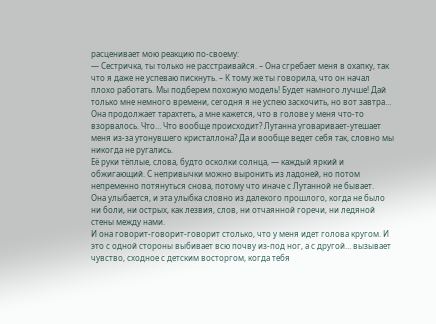расценивает мою реакцию по-своему:
— Сестричка, ты только не расстраивайся. – Она сгребает меня в охапку, так что я даже не успеваю пискнуть. – К тому же ты говорила, что он начал плохо работать. Мы подберем похожую модель! Будет намного лучше! Дай только мне немного времени, сегодня я не успею заскочить, но вот завтра…
Она продолжает тарахтеть, а мне кажется, что в голове у меня что-то взорвалось. Что… Что вообще происходит? Лутанна уговаривает-утешает меня из-за утонувшего кристаллона? Да и вообще ведет себя так, словно мы никогда не ругались.
Её руки тёплые, слова, будто осколки солнца, — каждый яркий и обжигающий. С непривычки можно выронить из ладоней, но потом непременно потянуться снова, потому что иначе с Лутанной не бывает.
Она улыбается, и эта улыбка словно из далекого прошлого, когда не было ни боли, ни острых, как лезвия, слов, ни отчаянной горечи, ни ледяной стены между нами.
И она говорит-говорит-говорит столько, что у меня идет голова кругом. И это с одной стороны выбивает всю почву из-под ног, а с другой… вызывает чувство, сходное с детским восторгом, когда тебя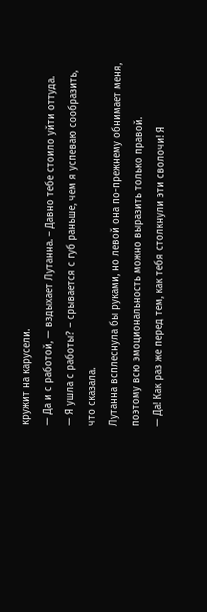кружит на карусели.
— Да и с работой, — вздыхает Лутанна. – Давно тебе стоило уйти оттуда.
— Я ушла с работы? – срывается с губ раньше, чем я успеваю сообразить, что сказала.
Лутанна всплеснула бы руками, но левой она по-прежнему обнимает меня, поэтому всю эмоциональность можно выразить только правой.
— Да! Как раз же перед тем, как тебя столкнули эти сволочи! Я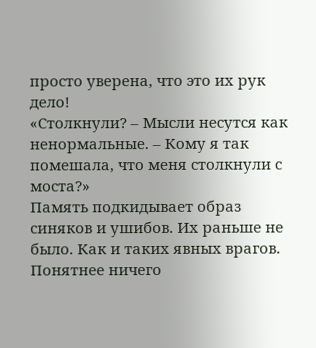просто уверена, что это их рук дело!
«Столкнули? – Мысли несутся как ненормальные. – Кому я так помешала, что меня столкнули с моста?»
Память подкидывает образ синяков и ушибов. Их раньше не было. Как и таких явных врагов. Понятнее ничего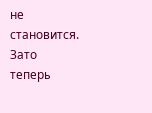не становится. Зато теперь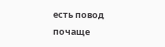есть повод почаще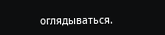оглядываться.